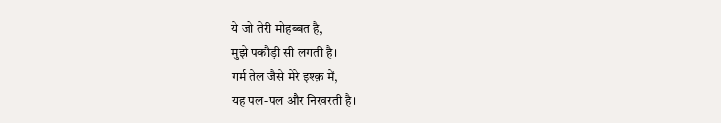ये जो तेरी मोहब्बत है,
मुझे पकौड़ी सी लगती है।
गर्म तेल जैसे मेरे इश्क़ में,
यह पल-पल और निखरती है।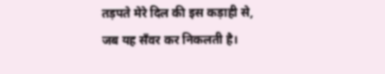तड़पते मेरे दिल की इस कड़ाही से,
जब यह सँवर कर निकलती है।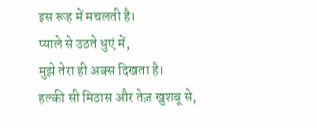इस रूह में मचलती है।
प्याले से उठते धुएं में,
मुझे तेरा ही अक्स दिखता है।
हल्की सी मिठास और तेज़ खुशबू से,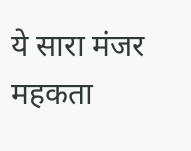ये सारा मंजर महकता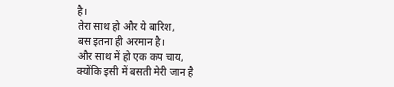है।
तेरा साथ हो और ये बारिश,
बस इतना ही अरमान है।
और साथ में हो एक कप चाय,
क्योंकि इसी में बसती मेरी जान है